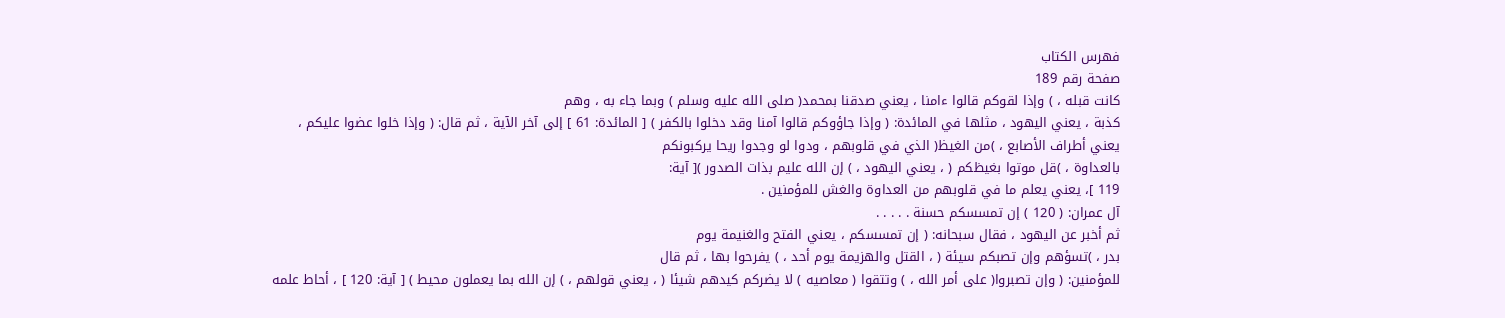فهرس الكتاب
صفحة رقم 189
كانت قبله ، ) وإذا لقوكم قالوا ءامنا ، يعني صدقنا بمحمد( صلى الله عليه وسلم ) وبما جاء به ، وهم
كذبة ، يعني اليهود ، مثلها في المائدة: ( وإذا جاؤوكم قالوا آمنا وقد دخلوا بالكفر ) [ المائدة: 61 ] إلى آخر الآية ، ثم قال: ( وإذا خلوا عضوا عليكم ،
يعني أطراف الأصابع ، )من الغيظ( الذي في قلوبهم ، ودوا لو وجدوا ريحا يركبونكم
بالعداوة ، )قل موتوا بغيظكم ( ، يعني اليهود ، ) إن الله عليم بذات الصدور )[ آية:
119 ]، يعني يعلم ما في قلوبهم من العداوة والغش للمؤمنين .
آل عمران: ( 120 ) إن تمسسكم حسنة . . . . .
ثم أخبر عن اليهود ، فقال سبحانه: ( إن تمسسكم ، يعني الفتح والغنيمة يوم
بدر ، )تسؤهم وإن تصبكم سيئة ( ، القتل والهزيمة يوم أحد ، ) يفرحوا بها ، ثم قال
للمؤمنين: ( وإن تصبروا( على أمر الله ، ) وتتقوا ( معاصيه ) لا يضركم كيدهم شيئا ( ، يعني قولهم ، ) إن الله بما يعملون محيط ) [ آية: 120 ] ، أحاط علمه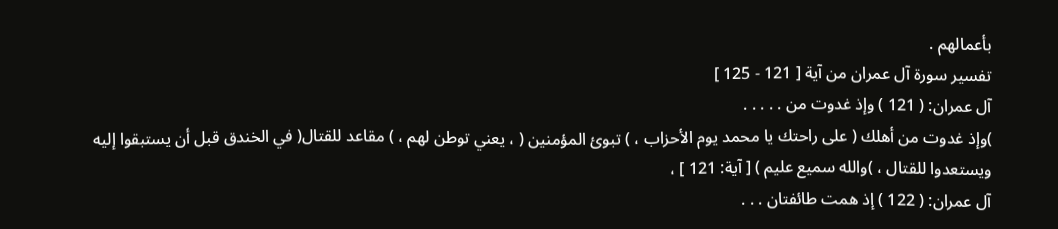بأعمالهم .
تفسير سورة آل عمران من آية [ 121 - 125 ]
آل عمران: ( 121 ) وإذ غدوت من . . . . .
)وإذ غدوت من أهلك ( على راحتك يا محمد يوم الأحزاب ، ) تبوئ المؤمنين ( ، يعني توطن لهم ، ) مقاعد للقتال( في الخندق قبل أن يستبقوا إليه
ويستعدوا للقتال ، )والله سميع عليم ) [ آية: 121 ] ،
آل عمران: ( 122 ) إذ همت طائفتان . . .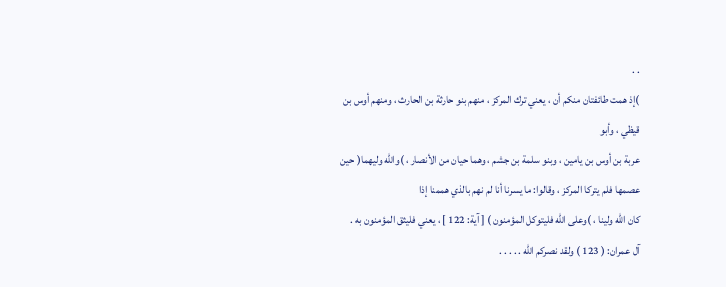. .
)إذ همت طائفتان منكم أن ، يعني ترك المركز ، منهم بنو حارثة بن الحارث ، ومنهم أوس بن قيظي ، وأبو
عربة بن أوس بن يامين ، وبنو سلمة بن جشم ، وهما حيان من الأنصار ، )والله وليهما( حين عصمها فلم يتركا المركز ، وقالوا: ما يسرنا أنا لم نهم بالذي هممنا إذا
كان الله ولينا ، )وعلى الله فليتوكل المؤمنون ) [ آية: 122 ] ، يعني فليثق المؤمنون به .
آل عمران: ( 123 ) ولقد نصركم الله . . . . .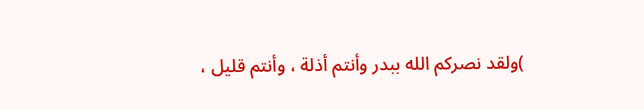)ولقد نصركم الله ببدر وأنتم أذلة ، وأنتم قليل ،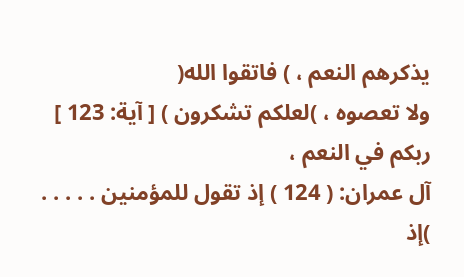يذكرهم النعم ، ) فاتقوا الله(
ولا تعصوه ، )لعلكم تشكرون ) [ آية: 123 ] ربكم في النعم ،
آل عمران: ( 124 ) إذ تقول للمؤمنين . . . . .
)إذ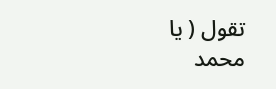تقول ( يا محمد